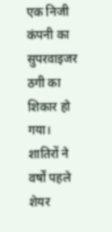एक निजी कंपनी का सुपरवाइजर ठगी का शिकार हो गया। शातिरों ने वर्षों पहले
शेयर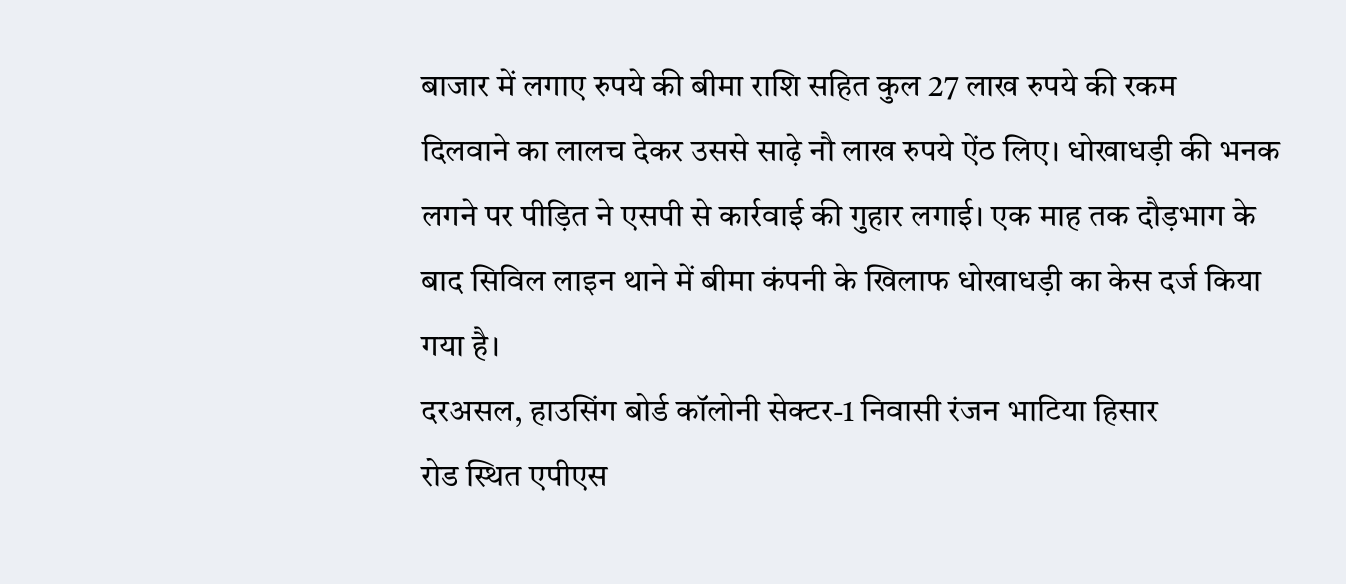बाजार में लगाए रुपये की बीमा राशि सहित कुल 27 लाख रुपये की रकम
दिलवाने का लालच देकर उससे साढ़े नौ लाख रुपये ऐंठ लिए। धोखाधड़ी की भनक
लगने पर पीड़ित ने एसपी से कार्रवाई की गुहार लगाई। एक माह तक दौड़भाग के
बाद सिविल लाइन थाने में बीमा कंपनी के खिलाफ धोखाधड़ी का केस दर्ज किया
गया है।
दरअसल, हाउसिंग बोर्ड कॉलोनी सेक्टर-1 निवासी रंजन भाटिया हिसार
रोड स्थित एपीएस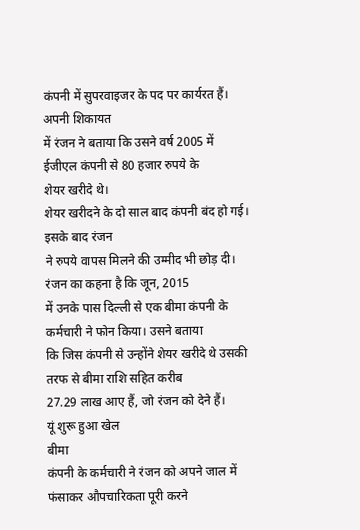कंपनी में सुपरवाइजर के पद पर कार्यरत हैं। अपनी शिकायत
में रंजन ने बताया कि उसने वर्ष 2005 में ईजीएल कंपनी से 80 हजार रुपये के
शेयर खरीदे थे।
शेयर खरीदने के दो साल बाद कंपनी बंद हो गई। इसके बाद रंजन
ने रुपये वापस मिलने की उम्मीद भी छोड़ दी। रंजन का कहना है कि जून, 2015
में उनके पास दिल्ली से एक बीमा कंपनी के कर्मचारी ने फोन किया। उसने बताया
कि जिस कंपनी से उन्होंने शेयर खरीदे थे उसकी तरफ से बीमा राशि सहित करीब
27.29 लाख आए हैं, जो रंजन को देने हैं।
यूं शुरू हुआ खेल
बीमा
कंपनी के कर्मचारी ने रंजन को अपने जाल में फंसाकर औपचारिकता पूरी करने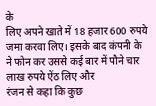के
लिए अपने खाते में 18 हजार 600 रुपये जमा करवा लिए। इसके बाद कंपनी के
ने फोन कर उससे कई बार में पौने चार लाख रुपये ऐंठ लिए और
रंजन से कहा कि कुछ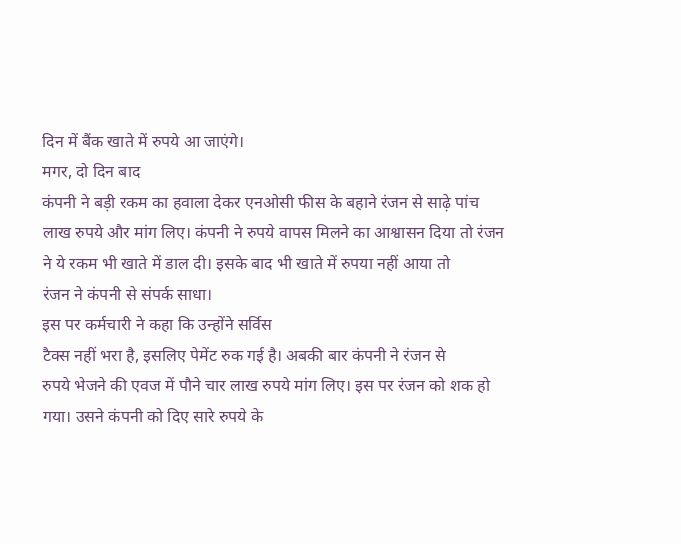दिन में बैंक खाते में रुपये आ जाएंगे।
मगर, दो दिन बाद
कंपनी ने बड़ी रकम का हवाला देकर एनओसी फीस के बहाने रंजन से साढ़े पांच
लाख रुपये और मांग लिए। कंपनी ने रुपये वापस मिलने का आश्वासन दिया तो रंजन
ने ये रकम भी खाते में डाल दी। इसके बाद भी खाते में रुपया नहीं आया तो
रंजन ने कंपनी से संपर्क साधा।
इस पर कर्मचारी ने कहा कि उन्होंने सर्विस
टैक्स नहीं भरा है, इसलिए पेमेंट रुक गई है। अबकी बार कंपनी ने रंजन से
रुपये भेजने की एवज में पौने चार लाख रुपये मांग लिए। इस पर रंजन को शक हो
गया। उसने कंपनी को दिए सारे रुपये के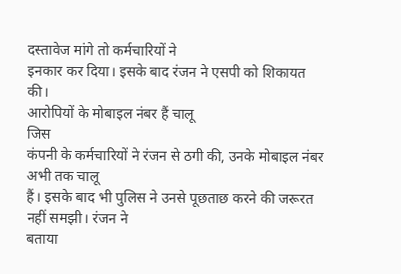दस्तावेज मांगे तो कर्मचारियों ने
इनकार कर दिया। इसके बाद रंजन ने एसपी को शिकायत की।
आरोपियों के मोबाइल नंबर हैं चालू
जिस
कंपनी के कर्मचारियों ने रंजन से ठगी की, उनके मोबाइल नंबर अभी तक चालू
हैं। इसके बाद भी पुलिस ने उनसे पूछताछ करने की जरूरत नहीं समझी। रंजन ने
बताया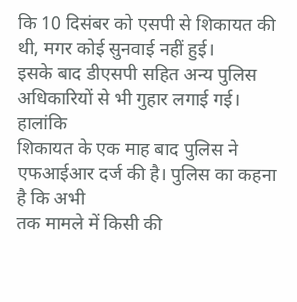कि 10 दिसंबर को एसपी से शिकायत की थी, मगर कोई सुनवाई नहीं हुई।
इसके बाद डीएसपी सहित अन्य पुलिस अधिकारियों से भी गुहार लगाई गई। हालांकि
शिकायत के एक माह बाद पुलिस ने एफआईआर दर्ज की है। पुलिस का कहना है कि अभी
तक मामले में किसी की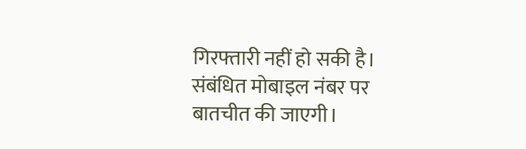गिरफ्तारी नहीं हो सकी है। संबंधित मोबाइल नंबर पर
बातचीत की जाएगी।